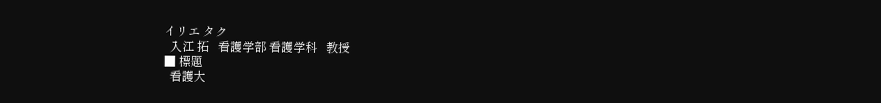イリエ タク
  入江 拓   看護学部 看護学科   教授
■ 標題
  看護大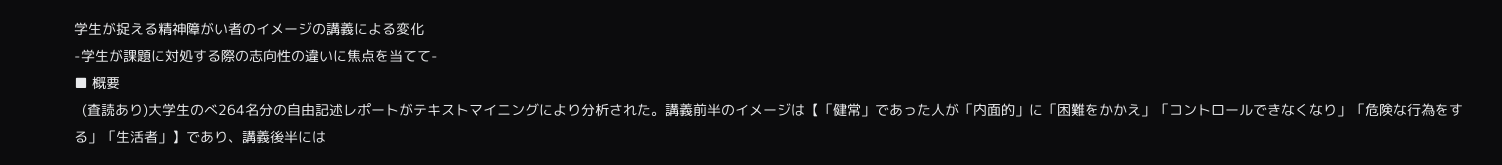学生が捉える精神障がい者のイメージの講義による変化
-学生が課題に対処する際の志向性の違いに焦点を当てて-
■ 概要
  (査読あり)大学生のべ264名分の自由記述レポートがテキストマイニングにより分析された。講義前半のイメージは【「健常」であった人が「内面的」に「困難をかかえ」「コントロールできなくなり」「危険な行為をする」「生活者」】であり、講義後半には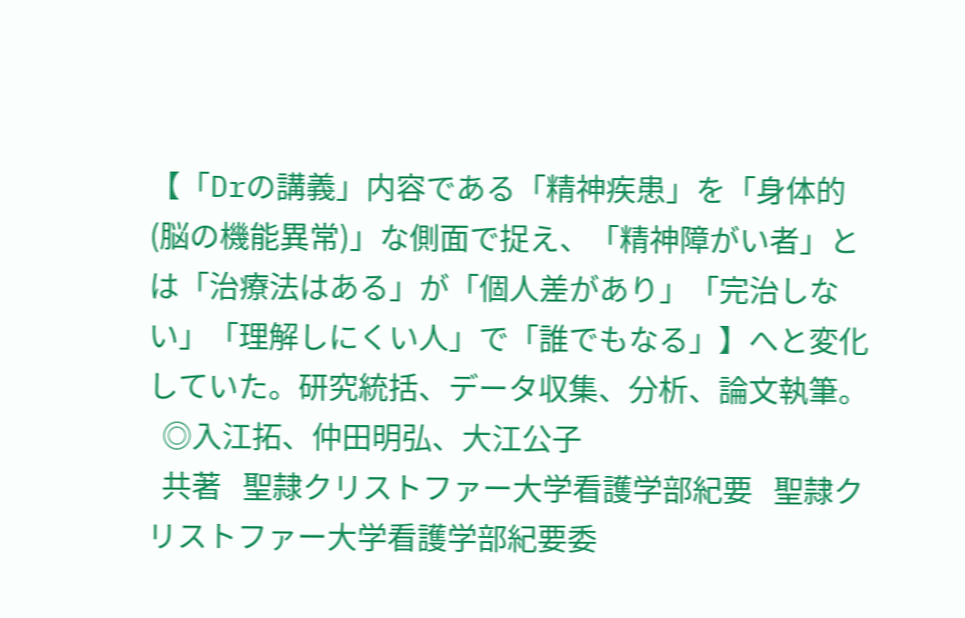【「Drの講義」内容である「精神疾患」を「身体的(脳の機能異常)」な側面で捉え、「精神障がい者」とは「治療法はある」が「個人差があり」「完治しない」「理解しにくい人」で「誰でもなる」】へと変化していた。研究統括、データ収集、分析、論文執筆。
  ◎入江拓、仲田明弘、大江公子
  共著   聖隷クリストファー大学看護学部紀要   聖隷クリストファー大学看護学部紀要委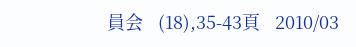員会   (18),35-43頁   2010/03